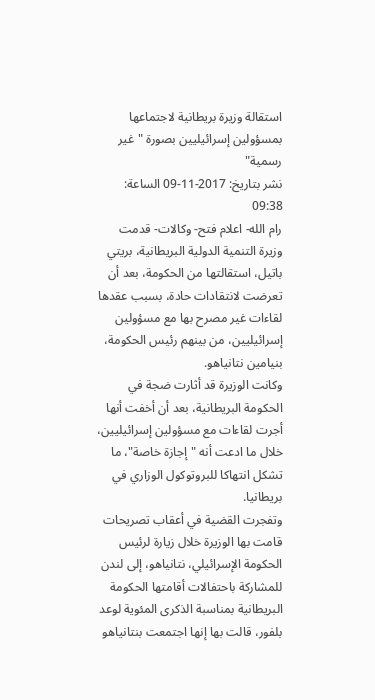استقالة وزيرة بريطانية لاجتماعها بمسؤولين إسرائيليين بصورة "غير رسمية"
نشر بتاريخ: 2017-11-09 الساعة: 09:38
رام الله- اعلام فتح- وكالات- قدمت وزيرة التنمية الدولية البريطانية، بريتي باتيل، استقالتها من الحكومة، بعد أن تعرضت لانتقادات حادة، بسبب عقدها لقاءات غير مصرح بها مع مسؤولين إسرائيليين، من بينهم رئيس الحكومة، بنيامين نتانياهو.
وكانت الوزيرة قد أثارت ضجة في الحكومة البريطانية، بعد أن أخفت أنها أجرت لقاءات مع مسؤولين إسرائيليين، خلال ما ادعت أنه "إجازة خاصة"، ما تشكل انتهاكا للبروتوكول الوزاري في بريطانيا.
وتفجرت القضية في أعقاب تصريحات قامت بها الوزيرة خلال زيارة لرئيس الحكومة الإسرائيلي، نتانياهو، إلى لندن للمشاركة باحتفالات أقامتها الحكومة البريطانية بمناسبة الذكرى المئوية لوعد بلفور، قالت بها إنها اجتمعت بنتانياهو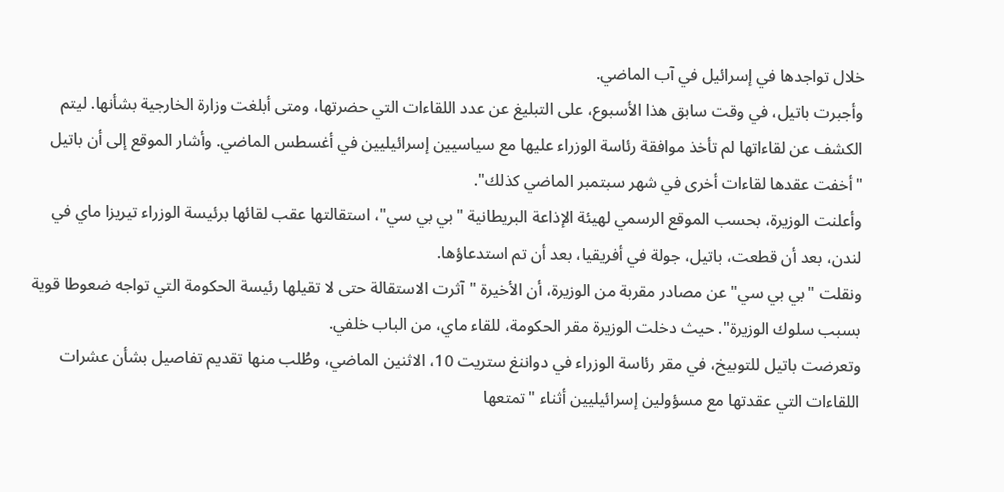خلال تواجدها في إسرائيل في آب الماضي.
وأجبرت باتيل، في وقت سابق هذا الأسبوع، على التبليغ عن عدد اللقاءات التي حضرتها، ومتى أبلغت وزارة الخارجية بشأنها. ليتم الكشف عن لقاءاتها لم تأخذ موافقة رئاسة الوزراء عليها مع سياسيين إسرائيليين في أغسطس الماضي. وأشار الموقع إلى أن باتيل "أخفت عقدها لقاءات أخرى في شهر سبتمبر الماضي كذلك".
وأعلنت الوزيرة، بحسب الموقع الرسمي لهيئة الإذاعة البريطانية "بي بي سي"، استقالتها عقب لقائها برئيسة الوزراء تيريزا ماي في لندن، بعد أن قطعت، باتيل، جولة في أفريقيا، بعد أن تم استدعاؤها.
ونقلت "بي بي سي" عن مصادر مقربة من الوزيرة، أن الأخيرة "آثرت الاستقالة حتى لا تقيلها رئيسة الحكومة التي تواجه ضعوطا قوية بسبب سلوك الوزيرة". حيث دخلت الوزيرة مقر الحكومة، للقاء ماي، من الباب خلفي.
وتعرضت باتيل للتوبيخ، في مقر رئاسة الوزراء في دواننغ ستريت 10، الاثنين الماضي، وطُلب منها تقديم تفاصيل بشأن عشرات اللقاءات التي عقدتها مع مسؤولين إسرائيليين أثناء "تمتعها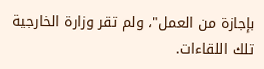بإجازة من العمل"، ولم تقر وزارة الخارجية تلك اللقاءات.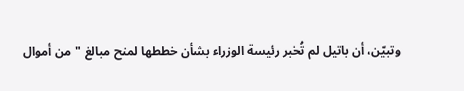وتبيّن، أن باتيل لم تُخبر رئيسة الوزراء بشأن خططها لمنح مبالغ "من أموال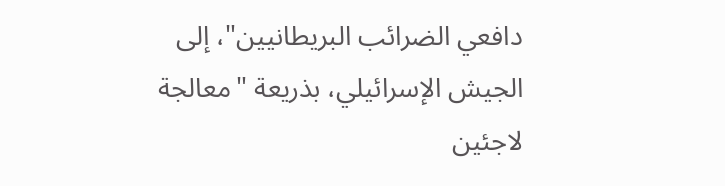دافعي الضرائب البريطانيين"، إلى الجيش الإسرائيلي، بذريعة "معالجة لاجئين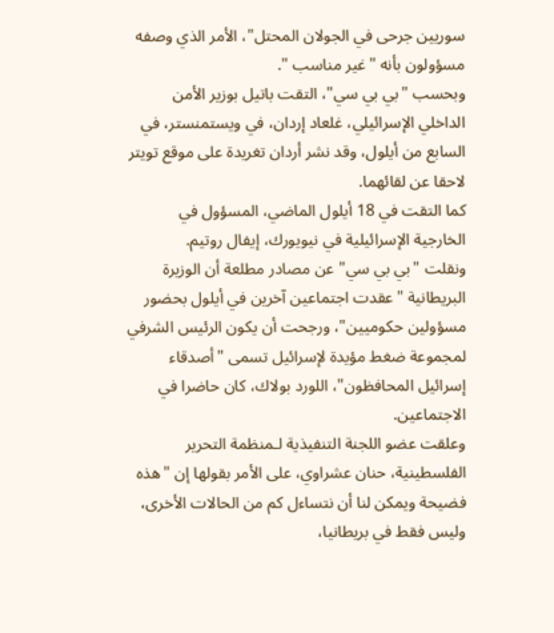سوريين جرحى في الجولان المحتل"، الأمر الذي وصفه مسؤولون بأنه "غير مناسب ".
وبحسب "بي بي سي"، التقت باتيل بوزير الأمن الداخلي الإسرائيلي، غلعاد إردان، في ويستمنستر، في السابع من أيلول، وقد نشر أردان تغريدة على موقع تويتر لاحقا عن لقائهما.
كما التقت في 18 أيلول الماضي، المسؤول في الخارجية الإسرائيلية في نيويورك، إيفال روتيم.
ونقلت "بي بي سي" عن مصادر مطلعة أن الوزيرة البريطانية "عقدت اجتماعين آخرين في أيلول بحضور مسؤولين حكوميين"، ورجحت أن يكون الرئيس الشرفي لمجموعة ضغط مؤيدة لإسرائيل تسمى "أصدقاء إسرائيل المحافظون"، اللورد بولاك، كان حاضرا في الاجتماعين.
وعلقت عضو اللجنة التنفيذية لـمنظمة التحرير الفلسطينية، حنان عشراوي، على الأمر بقولها إن "هذه فضيحة ويمكن لنا أن نتساءل كم من الحالات الأخرى، وليس فقط في بريطانيا،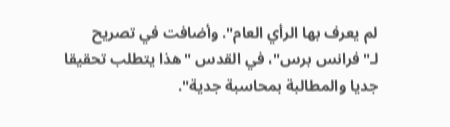لم يعرف بها الرأي العام". وأضافت في تصريح لـ"فرانس برس"، في القدس "هذا يتطلب تحقيقا جديا والمطالبة بمحاسبة جدية".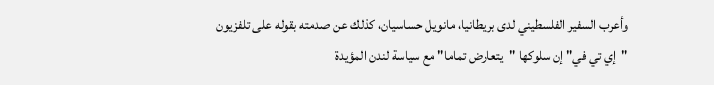وأعرب السفير الفلسطيني لدى بريطانيا، مانويل حساسيان، كذلك عن صدمته بقوله على تلفزيون "إي تي في" إن سلوكها "يتعارض تماما" مع سياسة لندن المؤيدة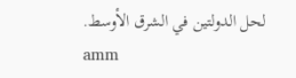لحل الدولتين في الشرق الأوسط.
amm